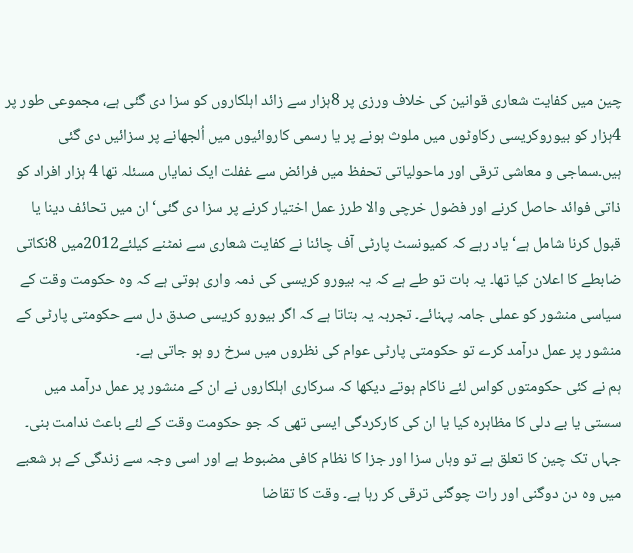چین میں کفایت شعاری قوانین کی خلاف ورزی پر 8ہزار سے زائد اہلکاروں کو سزا دی گئی ہے، مجموعی طور پر 4ہزار کو بیوروکریسی رکاوٹوں میں ملوث ہونے پر یا رسمی کاروائیوں میں اُلجھانے پر سزائیں دی گئی ہیں۔سماجی و معاشی ترقی اور ماحولیاتی تحفظ میں فرائض سے غفلت ایک نمایاں مسئلہ تھا 4 ہزار افراد کو ذاتی فوائد حاصل کرنے اور فضول خرچی والا طرز عمل اختیار کرنے پر سزا دی گئی‘ ان میں تحائف دینا یا قبول کرنا شامل ہے‘ یاد رہے کہ کمیونسٹ پارٹی آف چائنا نے کفایت شعاری سے نمٹنے کیلئے2012میں 8نکاتی ضابطے کا اعلان کیا تھا۔ یہ بات تو طے ہے کہ یہ بیورو کریسی کی ذمہ واری ہوتی ہے کہ وہ حکومت وقت کے سیاسی منشور کو عملی جامہ پہنائے۔ تجربہ یہ بتاتا ہے کہ اگر بیورو کریسی صدق دل سے حکومتی پارٹی کے منشور پر عمل درآمد کرے تو حکومتی پارٹی عوام کی نظروں میں سرخ رو ہو جاتی ہے۔
ہم نے کئی حکومتوں کواس لئے ناکام ہوتے دیکھا کہ سرکاری اہلکاروں نے ان کے منشور پر عمل درآمد میں سستی یا بے دلی کا مظاہرہ کیا یا ان کی کارکردگی ایسی تھی کہ جو حکومت وقت کے لئے باعث ندامت بنی۔ جہاں تک چین کا تعلق ہے تو وہاں سزا اور جزا کا نظام کافی مضبوط ہے اور اسی وجہ سے زندگی کے ہر شعبے میں وہ دن دوگنی اور رات چوگنی ترقی کر رہا ہے۔ وقت کا تقاضا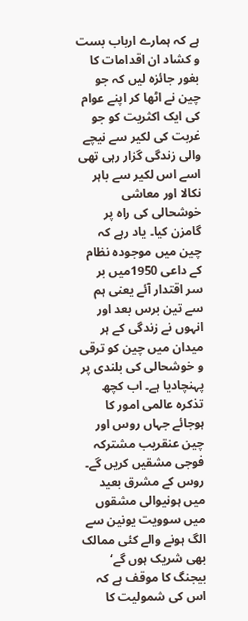ہے کہ ہمارے ارباب بست و کشاد ان اقدامات کا بغور جائزہ لیں کہ جو چین نے اٹھا کر اپنے عوام کی ایک اکثریت کو جو غربت کی لکیر سے نیچے والی زندگی گزار رہی تھی اسے اس لکیر سے باہر نکالا اور معاشی خوشحالی کی راہ پر گامزن کیا۔ یاد رہے کہ چین میں موجودہ نظام کے داعی 1950میں بر سر اقتدار آئے یعنی ہم سے تین برس بعد اور انہوں نے زندگی کے ہر میدان میں چین کو ترقی و خوشحالی کی بلندی پر پہنچادیا ہے۔ اب کچھ تذکرہ عالمی امور کا ہوجائے جہاں روس اور چین عنقریب مشترکہ فوجی مشقیں کریں گے۔
روس کے مشرق بعید میں ہونیوالی مشقوں میں سوویت یونین سے الگ ہونے والے کئی ممالک بھی شریک ہوں گے‘ بیجنگ کا موقف ہے کہ اس کی شمولیت کا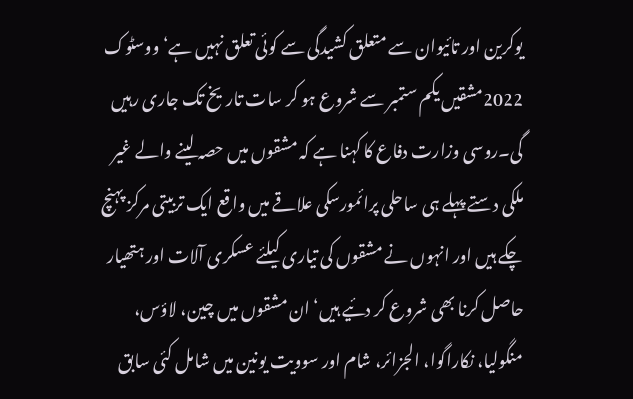یوکرین اور تائیوان سے متعلق کشیدگی سے کوئی تعلق نہیں ہے‘ووسٹوک 2022مشقیں یکم ستمبر سے شروع ہو کر سات تاریخ تک جاری رہیں گی۔روسی وزارت دفاع کا کہنا ہے کہ مشقوں میں حصہ لینے والے غیر ملکی دستے پہلے ہی ساحلی پرائمورسکی علاقے میں واقع ایک تربیتی مرکز پہنچ چکے ہیں اور انہوں نے مشقوں کی تیاری کیلئے عسکری آلات اور ہتھیار حاصل کرنا بھی شروع کر دئیے ہیں‘ان مشقوں میں چین، لاؤس، منگولیا، نکاراگوا، الجزائر، شام اور سوویت یونین میں شامل کئی سابق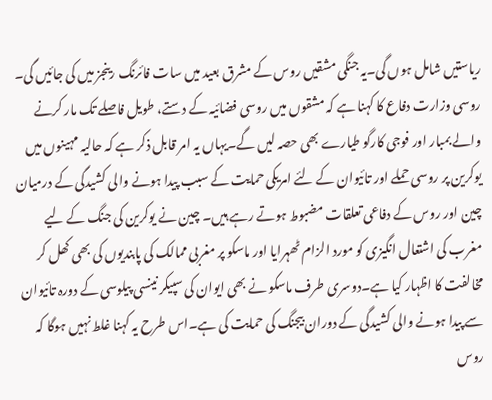ریاستیں شامل ہوں گی۔یہ جنگی مشقیں روس کے مشرق بعید میں سات فائرنگ رینجز میں کی جائیں گی۔
روسی وزارت دفاع کا کہنا ہے کہ مشقوں میں روسی فضائیہ کے دستے، طویل فاصلے تک مار کرنے والے بمبار اور فوجی کارگو طیارے بھی حصہ لیں گے۔یہاں یہ امر قابل ذکر ہے کہ حالیہ مہینوں میں یوکرین پر روسی حملے اور تائیوان کے لئے امریکی حمایت کے سبب پیدا ہونے والی کشیدگی کے درمیان چین اور روس کے دفاعی تعلقات مضبوط ہوتے رہے ہیں۔ چین نے یوکرین کی جنگ کے لیے مغرب کی اشتعال انگیزی کو مورد الزام ٹھہرایا اور ماسکو پر مغربی ممالک کی پابندیوں کی بھی کھل کر مخالفت کا اظہار کیا ہے۔دوسری طرف ماسکو نے بھی ایوان کی سپیکر نینسی پیلوسی کے دورہ تائیوان سے پیدا ہونے والی کشیدگی کے دوران بیجنگ کی حمایت کی ہے۔اس طرح یہ کہنا غلط نہیں ہوگا کہ روس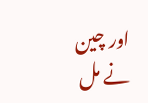اور چین نے مل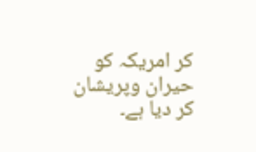کر امریکہ کو حیران وپریشان کر دیا ہے۔